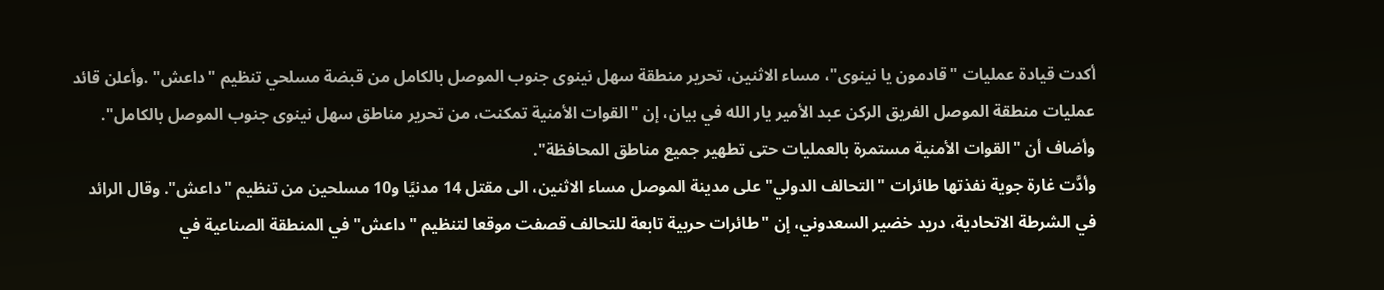أكدت قيادة عمليات "قادمون يا نينوى"، مساء الاثنين، تحرير منطقة سهل نينوى جنوب الموصل بالكامل من قبضة مسلحي تنظيم "داعش" .وأعلن قائد عمليات منطقة الموصل الفريق الركن عبد الأمير يار الله في بيان، إن "القوات الأمنية تمكنت، من تحرير مناطق سهل نينوى جنوب الموصل بالكامل". وأضاف أن "القوات الأمنية مستمرة بالعمليات حتى تطهير جميع مناطق المحافظة".
وأدَّت غارة جوية نفذتها طائرات "التحالف الدولي" على مدينة الموصل مساء الاثنين، الى مقتل 14 مدنيًا و10 مسلحين من تنظيم "داعش". وقال الرائد في الشرطة الاتحادية، دريد خضير السعدوني، إن "طائرات حربية تابعة للتحالف قصفت موقعا لتنظيم "داعش" في المنطقة الصناعية في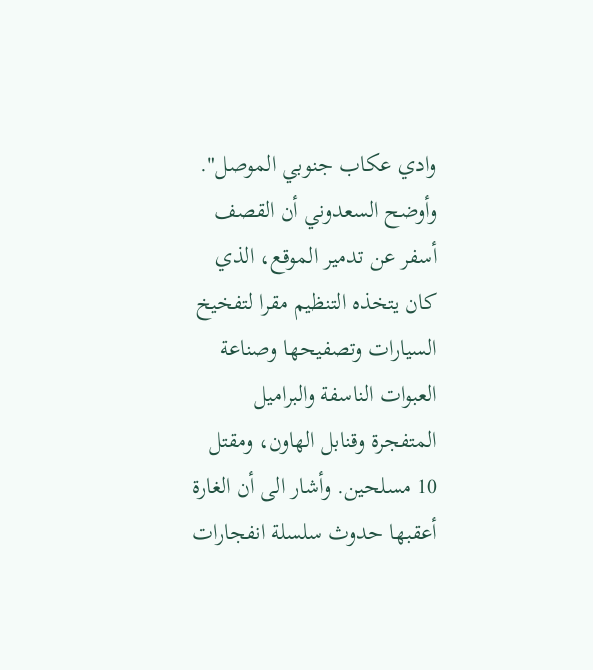وادي عكاب جنوبي الموصل".
وأوضح السعدوني أن القصف أسفر عن تدمير الموقع، الذي كان يتخذه التنظيم مقرا لتفخيخ السيارات وتصفيحها وصناعة العبوات الناسفة والبراميل المتفجرة وقنابل الهاون، ومقتل 10 مسلحين. وأشار الى أن الغارة أعقبها حدوث سلسلة انفجارات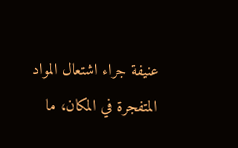عنيفة جراء اشتعال المواد المتفجرة في المكان، ما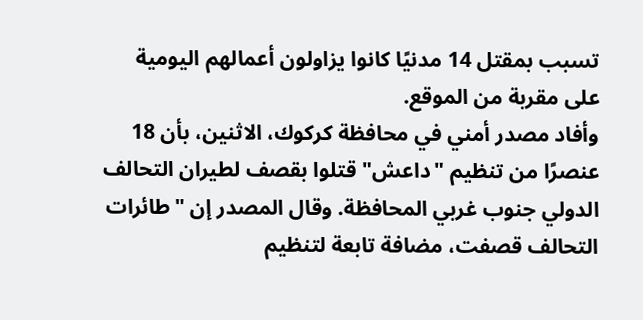تسبب بمقتل 14 مدنيًا كانوا يزاولون أعمالهم اليومية على مقربة من الموقع.
وأفاد مصدر أمني في محافظة كركوك، الاثنين، بأن 18 عنصرًا من تنظيم "داعش" قتلوا بقصف لطيران التحالف الدولي جنوب غربي المحافظة. وقال المصدر إن "طائرات التحالف قصفت، مضافة تابعة لتنظيم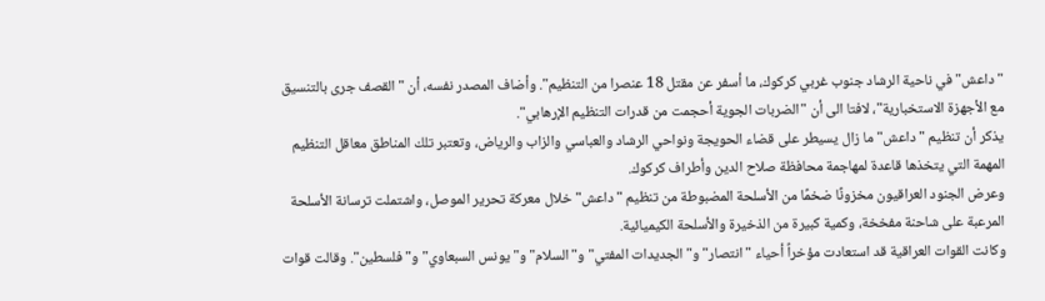"داعش" في ناحية الرشاد جنوب غربي كركوك، ما أسفر عن مقتل 18 عنصرا من التنظيم". وأضاف المصدر نفسه، أن "القصف جرى بالتنسيق مع الأجهزة الاستخبارية"، لافتا الى أن "الضربات الجوية أحجمت من قدرات التنظيم الإرهابي".
يذكر أن تنظيم "داعش" ما زال يسيطر على قضاء الحويجة ونواحي الرشاد والعباسي والزاب والرياض، وتعتبر تلك المناطق معاقل التنظيم المهمة التي يتخذها قاعدة لمهاجمة محافظة صلاح الدين وأطراف كركوك.
وعرض الجنود العراقيون مخزونًا ضخمًا من الأسلحة المضبوطة من تنظيم "داعش" خلال معركة تحرير الموصل، واشتملت ترسانة الأسلحة المرعبة على شاحنة مفخخة، وكمية كبيرة من الذخيرة والأسلحة الكيميائية.
وكانت القوات العراقية قد استعادت مؤخراً أحياء "انتصار" و"الجديدات المفتي" و"السلام" و"يونس السبعاوي" و"فلسطين". وقالت قوات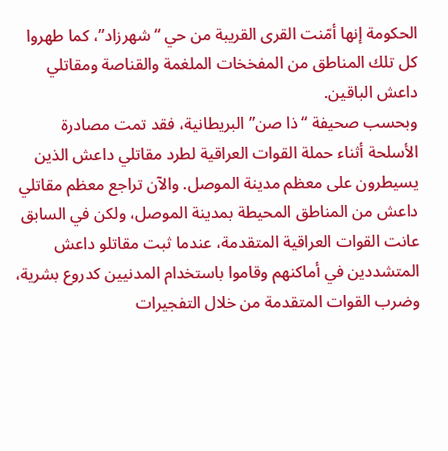الحكومة إنها أمّنت القرى القريبة من حي “شهرزاد”، كما طهروا كل تلك المناطق من المفخخات الملغمة والقناصة ومقاتلي داعش الباقين.
وبحسب صحيفة “ذا صن” البريطانية، فقد تمت مصادرة الأسلحة أثناء حملة القوات العراقية لطرد مقاتلي داعش الذين يسيطرون على معظم مدينة الموصل. والآن تراجع معظم مقاتلي داعش من المناطق المحيطة بمدينة الموصل، ولكن في السابق عانت القوات العراقية المتقدمة، عندما ثبت مقاتلو داعش المتشددين في أماكنهم وقاموا باستخدام المدنيين كدروع بشرية، وضرب القوات المتقدمة من خلال التفجيرات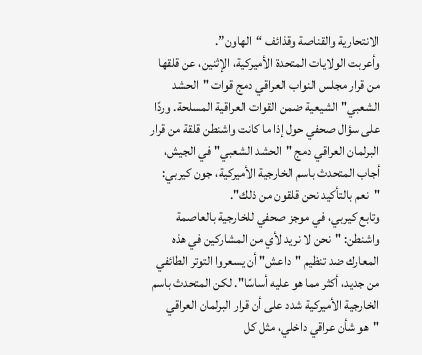الانتحارية والقناصة وقذائف “الهاون”.
وأعربت الولايات المتحدة الأميركية، الإثنين، عن قلقها من قرار مجلس النواب العراقي دمج قوات "الحشد الشعبي" الشيعية ضمن القوات العراقية المسلحة. وردًا على سؤال صحفي حول إذا ما كانت واشنطن قلقة من قرار البرلمان العراقي دمج "الحشد الشعبي" في الجيش، أجاب المتحدث باسم الخارجية الأميركية، جون كيربي: "نعم بالتأكيد نحن قلقون من ذلك".
وتابع كيربي، في موجز صحفي للخارجية بالعاصمة واشنطن: "نحن لا نريد لأي من المشاركين في هذه المعارك ضد تنظيم "داعش" أن يسعروا التوتر الطائفي من جديد، أكثر مما هو عليه أساسًا". لكن المتحدث باسم الخارجية الأميركية شدد على أن قرار البرلمان العراقي "هو شأن عراقي داخلي، مثل كل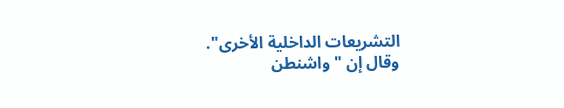التشريعات الداخلية الأخرى".
وقال إن "واشنطن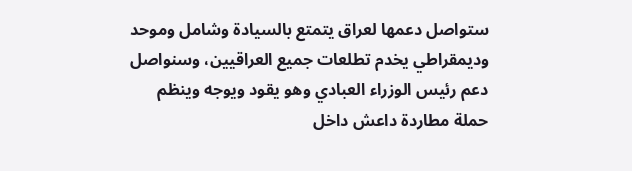ستواصل دعمها لعراق يتمتع بالسيادة وشامل وموحد وديمقراطي يخدم تطلعات جميع العراقيين، وسنواصل دعم رئيس الوزراء العبادي وهو يقود ويوجه وينظم حملة مطاردة داعش داخل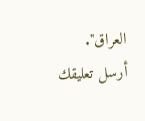العراق".
أرسل تعليقك